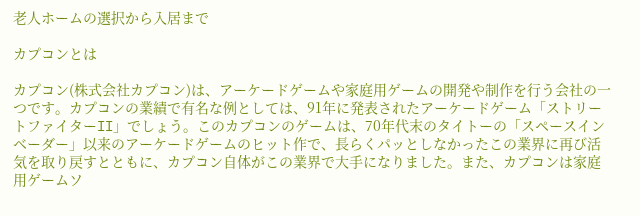老人ホームの選択から入居まで

カプコンとは

カプコン(株式会社カプコン)は、アーケードゲームや家庭用ゲームの開発や制作を行う会社の一つです。カプコンの業績で有名な例としては、91年に発表されたアーケードゲーム「ストリートファイターII」でしょう。このカプコンのゲームは、70年代末のタイトーの「スペースインベーダー」以来のアーケードゲームのヒット作で、長らくパッとしなかったこの業界に再び活気を取り戻すとともに、カプコン自体がこの業界で大手になりました。また、カプコンは家庭用ゲームソ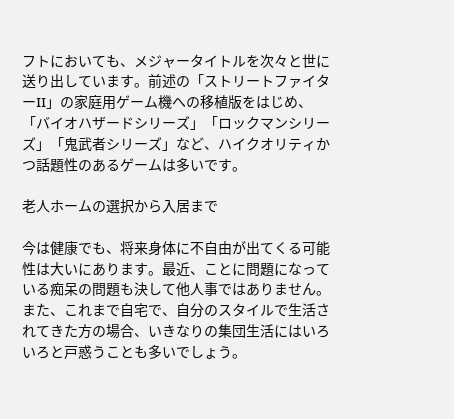フトにおいても、メジャータイトルを次々と世に送り出しています。前述の「ストリートファイターII」の家庭用ゲーム機への移植版をはじめ、「バイオハザードシリーズ」「ロックマンシリーズ」「鬼武者シリーズ」など、ハイクオリティかつ話題性のあるゲームは多いです。

老人ホームの選択から入居まで

今は健康でも、将来身体に不自由が出てくる可能性は大いにあります。最近、ことに問題になっている痴呆の問題も決して他人事ではありません。また、これまで自宅で、自分のスタイルで生活されてきた方の場合、いきなりの集団生活にはいろいろと戸惑うことも多いでしょう。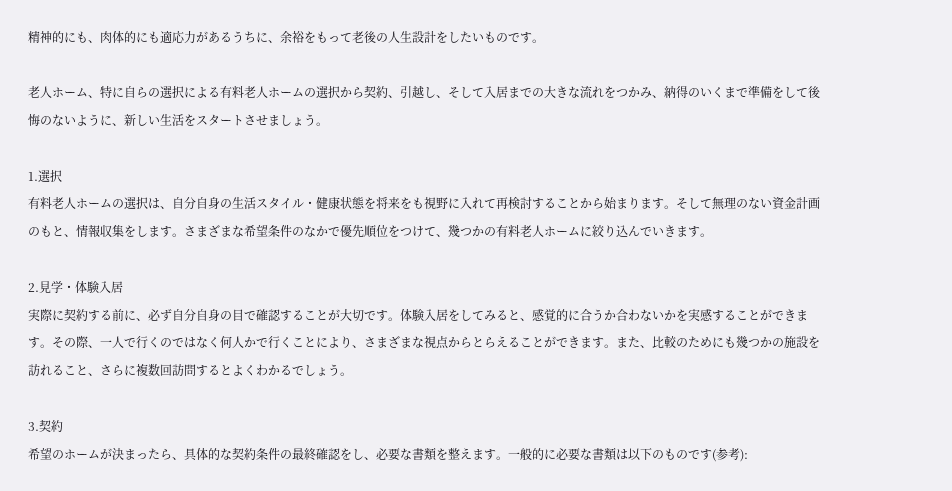精神的にも、肉体的にも適応力があるうちに、余裕をもって老後の人生設計をしたいものです。

老人ホーム、特に自らの選択による有料老人ホームの選択から契約、引越し、そして入居までの大きな流れをつかみ、納得のいくまで準備をして後悔のないように、新しい生活をスタートさせましょう。

1.選択
有料老人ホームの選択は、自分自身の生活スタイル・健康状態を将来をも視野に入れて再検討することから始まります。そして無理のない資金計画のもと、情報収集をします。さまざまな希望条件のなかで優先順位をつけて、幾つかの有料老人ホームに絞り込んでいきます。

2.見学・体験入居
実際に契約する前に、必ず自分自身の目で確認することが大切です。体験入居をしてみると、感覚的に合うか合わないかを実感することができます。その際、一人で行くのではなく何人かで行くことにより、さまざまな視点からとらえることができます。また、比較のためにも幾つかの施設を訪れること、さらに複数回訪問するとよくわかるでしょう。

3.契約
希望のホームが決まったら、具体的な契約条件の最終確認をし、必要な書類を整えます。一般的に必要な書類は以下のものです(参考):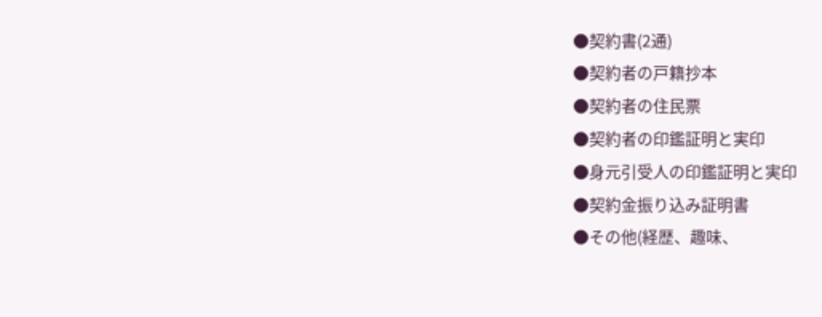●契約書(2通)
●契約者の戸籍抄本
●契約者の住民票
●契約者の印鑑証明と実印
●身元引受人の印鑑証明と実印
●契約金振り込み証明書
●その他(経歴、趣味、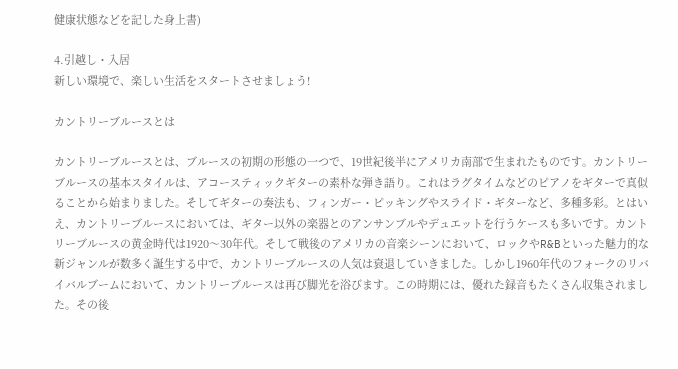健康状態などを記した身上書)

4.引越し・入居
新しい環境で、楽しい生活をスタートさせましょう!

カントリーブルースとは

カントリーブルースとは、ブルースの初期の形態の一つで、19世紀後半にアメリカ南部で生まれたものです。カントリーブルースの基本スタイルは、アコースティックギターの素朴な弾き語り。これはラグタイムなどのピアノをギターで真似ることから始まりました。そしてギターの奏法も、フィンガー・ピッキングやスライド・ギターなど、多種多彩。とはいえ、カントリーブルースにおいては、ギター以外の楽器とのアンサンブルやデュエットを行うケースも多いです。カントリーブルースの黄金時代は1920〜30年代。そして戦後のアメリカの音楽シーンにおいて、ロックやR&Bといった魅力的な新ジャンルが数多く誕生する中で、カントリーブルースの人気は衰退していきました。しかし1960年代のフォークのリバイバルブームにおいて、カントリーブルースは再び脚光を浴びます。この時期には、優れた録音もたくさん収集されました。その後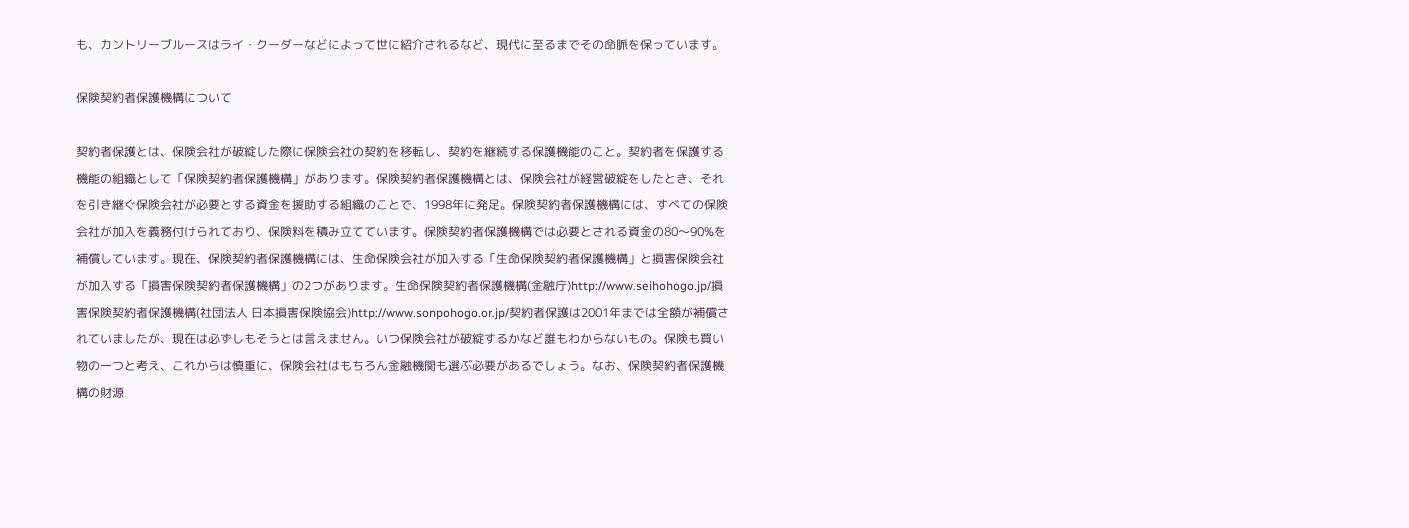も、カントリーブルースはライ・クーダーなどによって世に紹介されるなど、現代に至るまでその命脈を保っています。

保険契約者保護機構について

契約者保護とは、保険会社が破綻した際に保険会社の契約を移転し、契約を継続する保護機能のこと。契約者を保護する機能の組織として「保険契約者保護機構」があります。保険契約者保護機構とは、保険会社が経営破綻をしたとき、それを引き継ぐ保険会社が必要とする資金を援助する組織のことで、1998年に発足。保険契約者保護機構には、すべての保険会社が加入を義務付けられており、保険料を積み立てています。保険契約者保護機構では必要とされる資金の80〜90%を補償しています。現在、保険契約者保護機構には、生命保険会社が加入する「生命保険契約者保護機構」と損害保険会社が加入する「損害保険契約者保護機構」の2つがあります。生命保険契約者保護機構(金融庁)http://www.seihohogo.jp/損害保険契約者保護機構(社団法人 日本損害保険協会)http://www.sonpohogo.or.jp/契約者保護は2001年までは全額が補償されていましたが、現在は必ずしもそうとは言えません。いつ保険会社が破綻するかなど誰もわからないもの。保険も買い物の一つと考え、これからは慎重に、保険会社はもちろん金融機関も選ぶ必要があるでしょう。なお、保険契約者保護機構の財源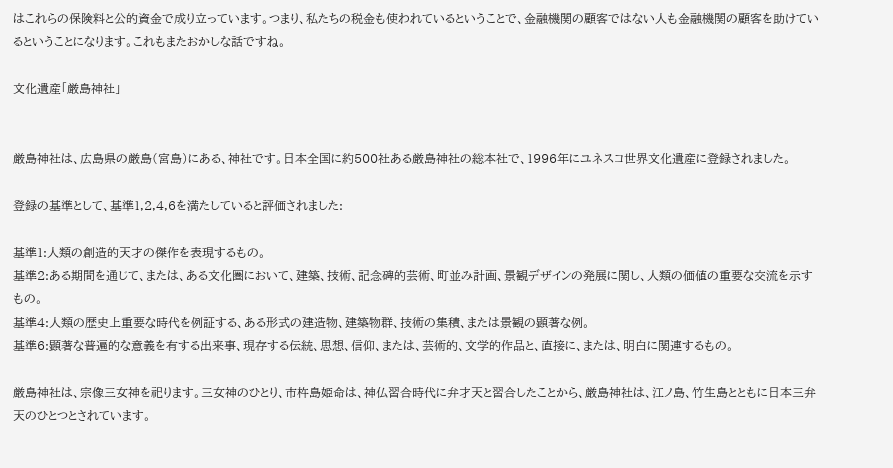はこれらの保険料と公的資金で成り立っています。つまり、私たちの税金も使われているということで、金融機関の顧客ではない人も金融機関の顧客を助けているということになります。これもまたおかしな話ですね。

文化遺産「厳島神社」


厳島神社は、広島県の厳島(宮島)にある、神社です。日本全国に約500社ある厳島神社の総本社で、1996年にユネスコ世界文化遺産に登録されました。

登録の基準として、基準1,2,4,6を満たしていると評価されました:

基準1:人類の創造的天才の傑作を表現するもの。
基準2:ある期間を通じて、または、ある文化圏において、建築、技術、記念碑的芸術、町並み計画、景観デザインの発展に関し、人類の価値の重要な交流を示すもの。
基準4:人類の歴史上重要な時代を例証する、ある形式の建造物、建築物群、技術の集積、または景観の顕著な例。
基準6:顕著な普遍的な意義を有する出来事、現存する伝統、思想、信仰、または、芸術的、文学的作品と、直接に、または、明白に関連するもの。

厳島神社は、宗像三女神を祀ります。三女神のひとり、市杵島姫命は、神仏習合時代に弁才天と習合したことから、厳島神社は、江ノ島、竹生島とともに日本三弁天のひとつとされています。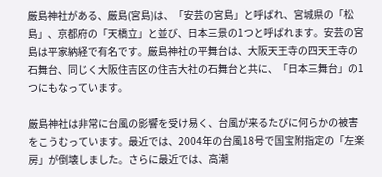厳島神社がある、厳島(宮島)は、「安芸の宮島」と呼ばれ、宮城県の「松島」、京都府の「天橋立」と並び、日本三景の1つと呼ばれます。安芸の宮島は平家納経で有名です。厳島神社の平舞台は、大阪天王寺の四天王寺の石舞台、同じく大阪住吉区の住吉大社の石舞台と共に、「日本三舞台」の1つにもなっています。

厳島神社は非常に台風の影響を受け易く、台風が来るたびに何らかの被害をこうむっています。最近では、2004年の台風18号で国宝附指定の「左楽房」が倒壊しました。さらに最近では、高潮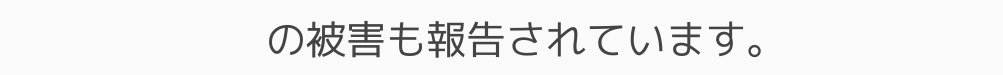の被害も報告されています。